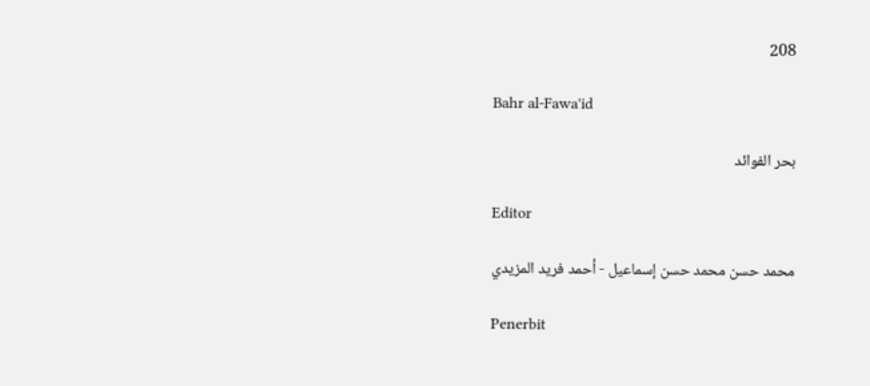208

Bahr al-Fawa'id

بحر الفوائد

Editor

محمد حسن محمد حسن إسماعيل - أحمد فريد المزيدي

Penerbit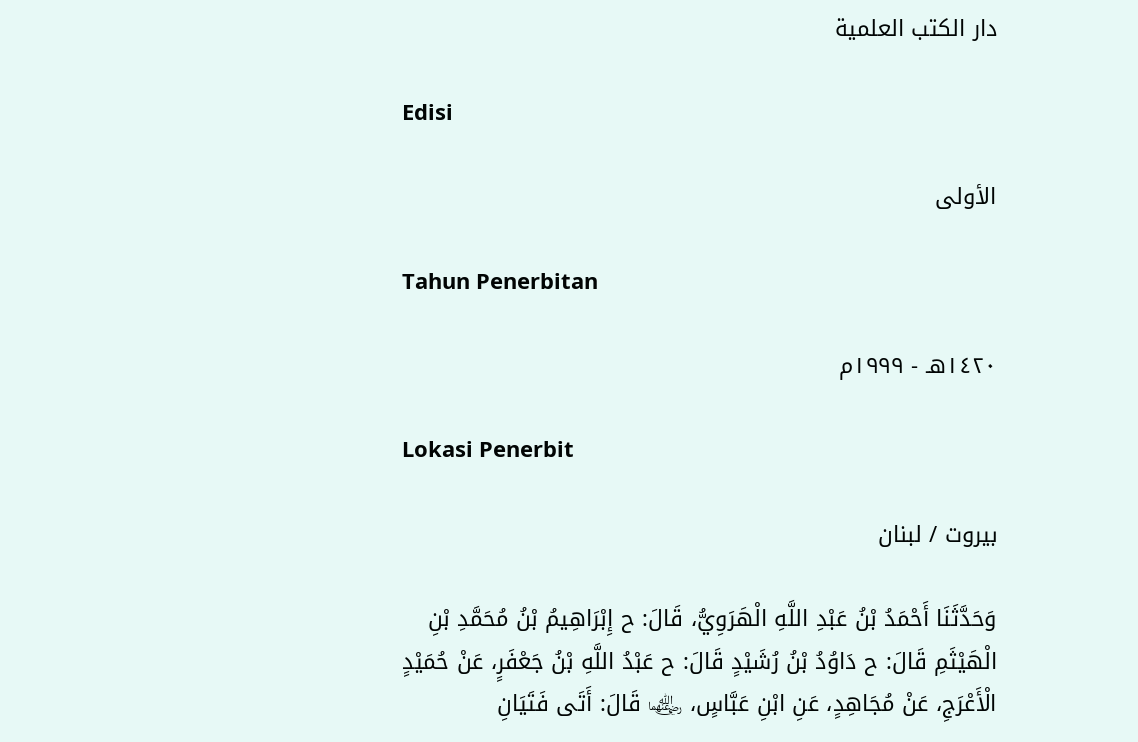دار الكتب العلمية

Edisi

الأولى

Tahun Penerbitan

١٤٢٠هـ - ١٩٩٩م

Lokasi Penerbit

بيروت / لبنان

وَحَدَّثَنَا أَحْمَدُ بْنُ عَبْدِ اللَّهِ الْهَرَوِيُّ، قَالَ: ح إِبْرَاهِيمُ بْنُ مُحَمَّدِ بْنِ الْهَيْثَمِ قَالَ: ح دَاوُدُ بْنُ رُشَيْدٍ قَالَ: ح عَبْدُ اللَّهِ بْنُ جَعْفَرٍ، عَنْ حُمَيْدٍ الْأَعْرَجِ، عَنْ مُجَاهِدٍ، عَنِ ابْنِ عَبَّاسٍ، ﵄ قَالَ: أَتَى فَتَيَانِ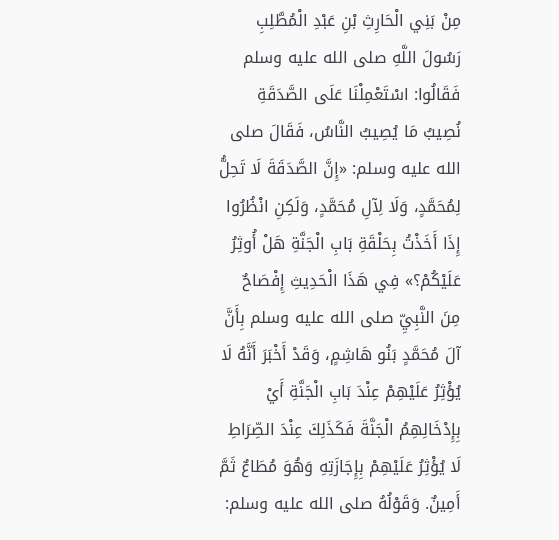مِنْ بَنِي الْحَارِثِ بْنِ عَبْدِ الْمُطَّلِبِ رَسُولَ اللَّهِ صلى الله عليه وسلم فَقَالُوا: اسْتَعْمِلْنَا عَلَى الصَّدَقَةِ نُصِيبُ مَا يُصِيبُ النَّاسُ، فَقَالَ صلى الله عليه وسلم: «إِنَّ الصَّدَقَةَ لَا تَحِلُّ لِمُحَمَّدٍ، وَلَا لِآلِ مُحَمَّدٍ، وَلَكِنِ انْظُرُوا إِذَا أَخَذْتُ بِحَلْقَةِ بَابِ الْجَنَّةِ هَلْ أُوثِرُ عَلَيْكُمْ؟» فِي هَذَا الْحَدِيثِ إِفْصَاحٌ مِنَ النَّبِيِّ صلى الله عليه وسلم بِأَنَّ آلَ مُحَمَّدٍ بَنُو هَاشِمٍ، وَقَدْ أَخْبَرَ أَنَّهُ لَا يُؤْثِرُ عَلَيْهِمْ عِنْدَ بَابِ الْجَنَّةِ أَيْ بِإِدْخَالِهِمُ الْجَنَّةَ فَكَذَلِكَ عِنْدَ الصِّرَاطِ لَا يُؤْثِرُ عَلَيْهِمْ بِإِجَازَتِهِ وَهُوَ مُطَاعٌ ثَمَّ أَمِينٌ. وَقَوْلُهُ صلى الله عليه وسلم: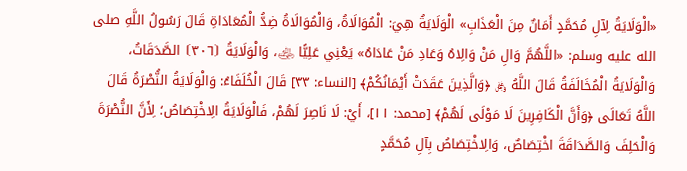«الْوَلَايَةُ لِآلِ مُحَمَّدٍ أَمَانٌ مِنَ الْعَذَابِ» الْوَلَايَةُ هِيَ: الْمُوَالَاةُ، وَالْمُوَالَاةُ ضِدُّ الْمُعَادَاةِ قَالَ رَسُولُ اللَّهِ صلى الله عليه وسلم: «اللَّهُمَّ وَالِ مَنْ وَالِاهُ وَعَادِ مَنْ عَادَاهُ» يَعْنِي عَلِيًّا ﵁، وَالْوَلَايَةُ ⦗٣٠٦⦘ الصَّدَقَاتُ، وَالْوَلَايَةُ الْمُخَالَفَةُ قَالَ اللَّهُ ﷿ ﴿وَالَّذِينَ عَقَدَتْ أَيْمَانُكُمْ﴾ [النساء: ٣٣] قَالَ الْخُلَفَاءُ: وَالْوَلَايَةُ النُّصْرَةُ قَالَ اللَّهُ تَعَالَى ﴿وَأَنَّ الْكَافِرِينَ لَا مَوْلَى لَهُمْ﴾ [محمد: ١١]، أَيْ: لَا نَاصِرَ لَهُمْ، فَالْوَلَايَةُ الِاخْتِصَاصُ؛ لِأَنَّ النُّصْرَةَ وَالْحَلِفَ وَالصَّدَاقَةَ اخْتِصَاصٌ، وَالِاخْتِصَاصُ بِآلِ مُحَمَّدٍ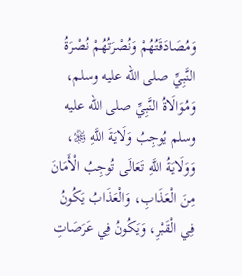وَمُصَادَقَتُهُمْ وَنُصْرَتُهُمْ نُصْرَةُ النَّبِيِّ صلى الله عليه وسلم، وَمُوَالَاةُ النَّبِيِّ صلى الله عليه وسلم يُوجِبُ وَلَايَةَ اللَّهِ ﷿، وَوَلَايَةُ اللَّهِ تَعَالَى تُوجِبُ الْأَمَانَ مِنَ الْعَذَابِ، وَالْعَذَابُ يَكُونُ فِي الْقَبْرِ، وَيَكُونُ فِي عَرَصَاتِ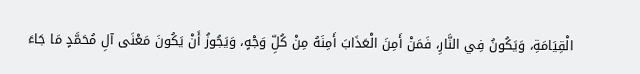الْقِيَامَةِ، وَيَكُونُ فِي النَّارِ، فَمَنْ أَمِنَ الْعَذَابَ أَمِنَهُ مِنْ كُلِّ وَجْهٍ، وَيَجُوزُ أَنْ يَكُونَ مَعْنَى آلِ مُحَمَّدٍ مَا جَاءَ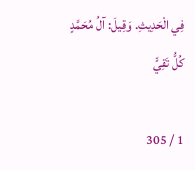فِي الْحَدِيثِ. وَقِيلَ: آلُ مُحَمَّدٍ كُلُّ تَقِيٍّ

1 / 305